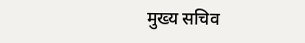मुख्य सचिव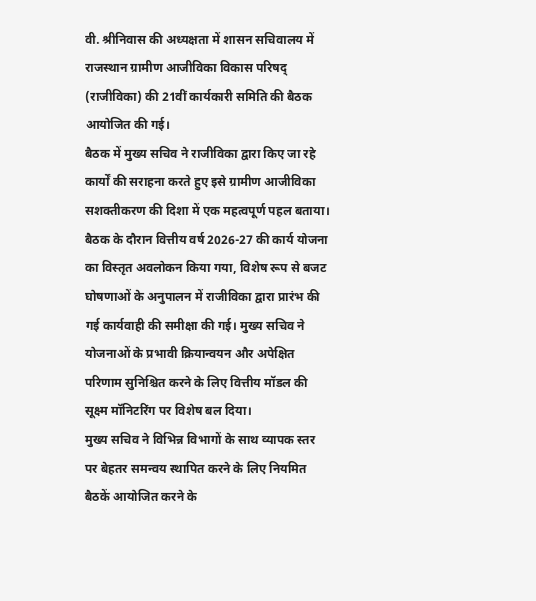वी. श्रीनिवास की अध्यक्षता में शासन सचिवालय में राजस्थान ग्रामीण आजीविका विकास परिषद् (राजीविका) की 21वीं कार्यकारी समिति की बैठक आयोजित की गई।
बैठक में मुख्य सचिव ने राजीविका द्वारा किए जा रहे कार्यों की सराहना करते हुए इसे ग्रामीण आजीविका सशक्तीकरण की दिशा में एक महत्वपूर्ण पहल बताया।
बैठक के दौरान वित्तीय वर्ष 2026-27 की कार्य योजना का विस्तृत अवलोकन किया गया, विशेष रूप से बजट घोषणाओं के अनुपालन में राजीविका द्वारा प्रारंभ की गई कार्यवाही की समीक्षा की गई। मुख्य सचिव ने योजनाओं के प्रभावी क्रियान्वयन और अपेक्षित परिणाम सुनिश्चित करने के लिए वित्तीय मॉडल की सूक्ष्म मॉनिटरिंग पर विशेष बल दिया।
मुख्य सचिव ने विभिन्न विभागों के साथ व्यापक स्तर पर बेहतर समन्वय स्थापित करने के लिए नियमित बैठकें आयोजित करने के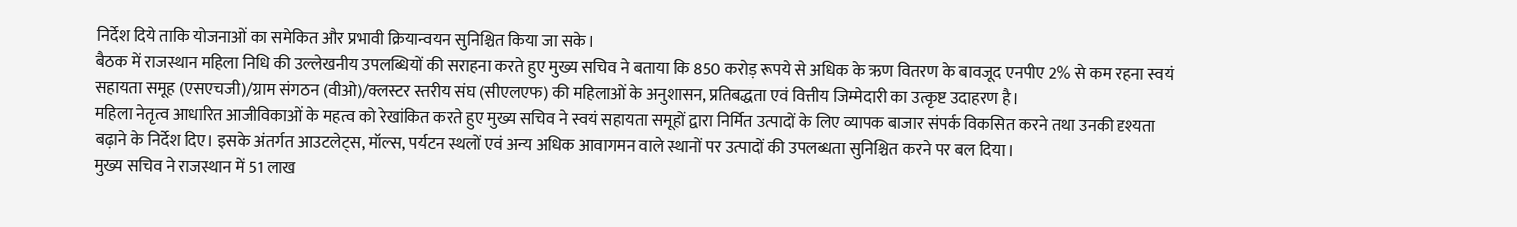निर्देश दिये ताकि योजनाओं का समेकित और प्रभावी क्रियान्वयन सुनिश्चित किया जा सके।
बैठक में राजस्थान महिला निधि की उल्लेखनीय उपलब्धियों की सराहना करते हुए मुख्य सचिव ने बताया कि 850 करोड़ रूपये से अधिक के ऋण वितरण के बावजूद एनपीए 2% से कम रहना स्वयं सहायता समूह (एसएचजी)/ग्राम संगठन (वीओ)/क्लस्टर स्तरीय संघ (सीएलएफ) की महिलाओं के अनुशासन, प्रतिबद्धता एवं वित्तीय जिम्मेदारी का उत्कृष्ट उदाहरण है।
महिला नेतृत्व आधारित आजीविकाओं के महत्व को रेखांकित करते हुए मुख्य सचिव ने स्वयं सहायता समूहों द्वारा निर्मित उत्पादों के लिए व्यापक बाजार संपर्क विकसित करने तथा उनकी दृश्यता बढ़ाने के निर्देश दिए। इसके अंतर्गत आउटलेट्स, मॉल्स, पर्यटन स्थलों एवं अन्य अधिक आवागमन वाले स्थानों पर उत्पादों की उपलब्धता सुनिश्चित करने पर बल दिया।
मुख्य सचिव ने राजस्थान में 51 लाख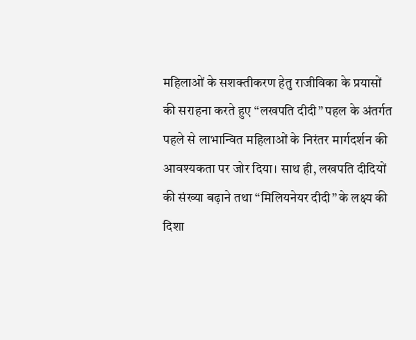महिलाओं के सशक्तीकरण हेतु राजीविका के प्रयासों की सराहना करते हुए “लखपति दीदी” पहल के अंतर्गत पहले से लाभान्वित महिलाओं के निरंतर मार्गदर्शन की आवश्यकता पर जोर दिया। साथ ही, लखपति दीदियों की संख्या बढ़ाने तथा “मिलियनेयर दीदी” के लक्ष्य की दिशा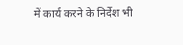में कार्य करने के निर्देश भी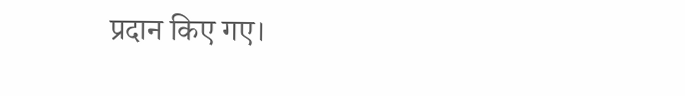प्रदान किए गए।